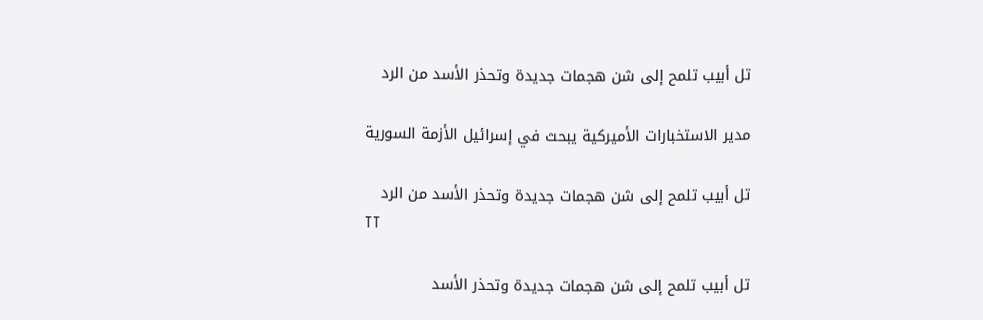تل أبيب تلمح إلى شن هجمات جديدة وتحذر الأسد من الرد

مدير الاستخبارات الأميركية يبحث في إسرائيل الأزمة السورية

تل أبيب تلمح إلى شن هجمات جديدة وتحذر الأسد من الرد
TT

تل أبيب تلمح إلى شن هجمات جديدة وتحذر الأسد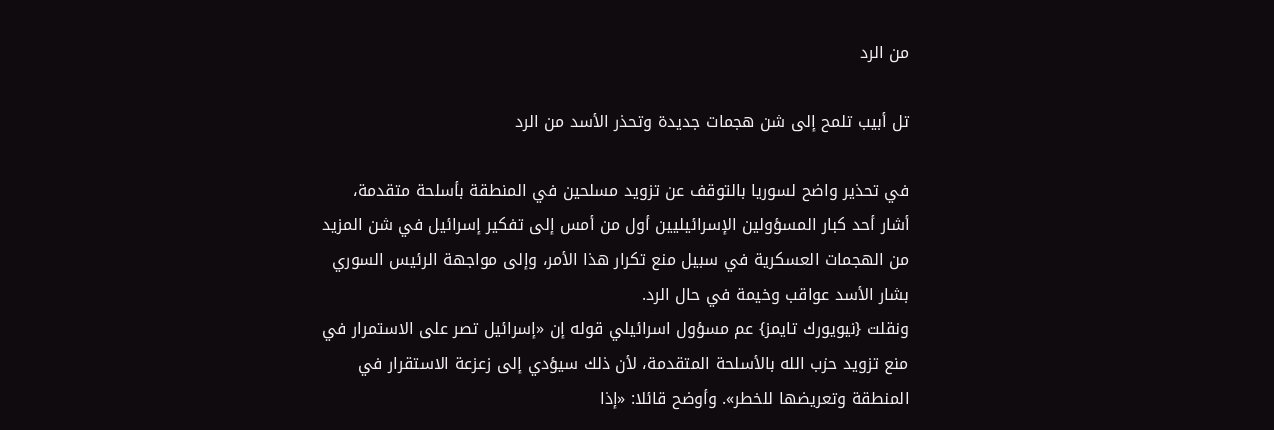من الرد

تل أبيب تلمح إلى شن هجمات جديدة وتحذر الأسد من الرد

في تحذير واضح لسوريا بالتوقف عن تزويد مسلحين في المنطقة بأسلحة متقدمة، أشار أحد كبار المسؤولين الإسرائيليين أول من أمس إلى تفكير إسرائيل في شن المزيد من الهجمات العسكرية في سبيل منع تكرار هذا الأمر، وإلى مواجهة الرئيس السوري بشار الأسد عواقب وخيمة في حال الرد.
ونقلت {نيويورك تايمز} عم مسؤول اسرائيلي قوله إن «إسرائيل تصر على الاستمرار في منع تزويد حزب الله بالأسلحة المتقدمة، لأن ذلك سيؤدي إلى زعزعة الاستقرار في المنطقة وتعريضها للخطر». وأوضح قائلا: «إذا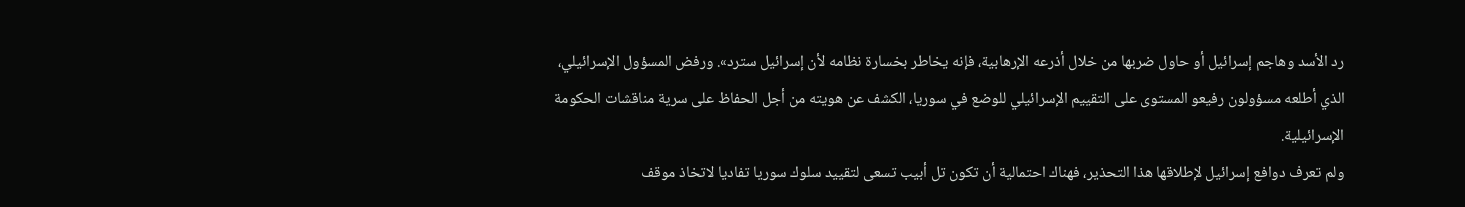رد الأسد وهاجم إسرائيل أو حاول ضربها من خلال أذرعه الإرهابية، فإنه يخاطر بخسارة نظامه لأن إسرائيل سترد». ورفض المسؤول الإسرائيلي، الذي أطلعه مسؤولون رفيعو المستوى على التقييم الإسرائيلي للوضع في سوريا، الكشف عن هويته من أجل الحفاظ على سرية مناقشات الحكومة الإسرائيلية.
ولم تعرف دوافع إسرائيل لإطلاقها هذا التحذير، فهناك احتمالية أن تكون تل أبيب تسعى لتقييد سلوك سوريا تفاديا لاتخاذ موقف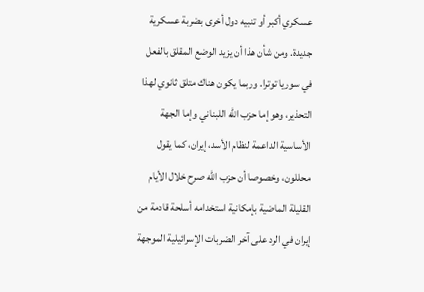عسكري أكبر أو تنبيه دول أخرى بضربة عسكرية جديدة. ومن شأن هذا أن يزيد الوضع المقلق بالفعل في سوريا توترا. وربما يكون هناك متلق ثانوي لهذا التحذير، وهو إما حزب الله اللبناني وإما الجهة الأساسية الداعمة لنظام الأسد، إيران، كما يقول محللون، وخصوصا أن حزب الله صرح خلال الأيام القليلة الماضية بإمكانية استخدامه أسلحة قادمة من إيران في الرد على آخر الضربات الإسرائيلية الموجهة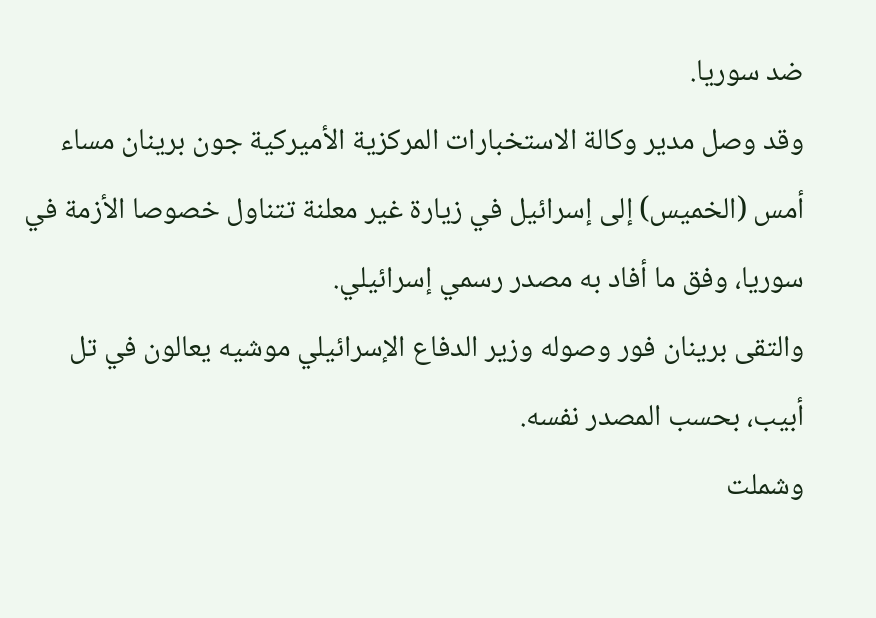ضد سوريا.
وقد وصل مدير وكالة الاستخبارات المركزية الأميركية جون برينان مساء أمس (الخميس) إلى إسرائيل في زيارة غير معلنة تتناول خصوصا الأزمة في سوريا، وفق ما أفاد به مصدر رسمي إسرائيلي.
والتقى برينان فور وصوله وزير الدفاع الإسرائيلي موشيه يعالون في تل أبيب، بحسب المصدر نفسه.
وشملت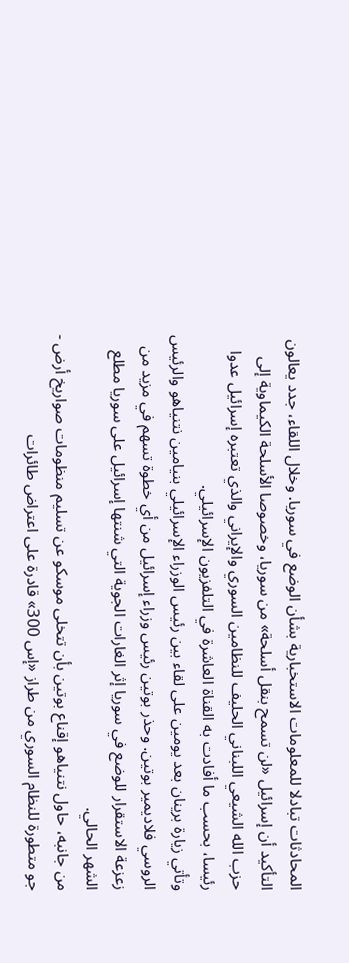المحادثات تبادلا للمعلومات الاستخبارية بشأن الوضع في سوريا. وخلال اللقاء، جدد يعالون التأكيد أن إسرائيل «لن تسمح بنقل أسلحة» من سوريا، وخصوصا الأسلحة الكيماوية إلى حزب الله الشيعي اللبناني الحليف للنظامين السوري والإيراني والذي تعتبره إسرائيل عدوا رئيسا، بحسب ما أفادت به القناة العاشرة في التلفزيون الإسرائيلي.
وتأتي زيارة برينان بعد يومين على لقاء بين رئيس الوزراء الإسرائيلي بنيامين نتنياهو والرئيس الروسي فلاديمير بوتين. وحذر بوتين رئيس وزراء إسرائيل من أي خطوة تسهم في مزيد من زعزعة الاستقرار للوضع في سوريا إثر الغارات الجوية التي شنتها إسرائيل على سوريا مطلع الشهر الحالي.
من جانبه، حاول نتنياهو إقناع بوتين بأن تتخلى موسكو عن تسليم منظومات صواريخ أرض - جو متطورة للنظام السوري من طراز «إس 300» قادرة على اعتراض طائرات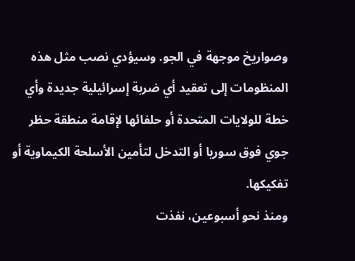وصواريخ موجهة في الجو. وسيؤدي نصب مثل هذه المنظومات إلى تعقيد أي ضربة إسرائيلية جديدة وأي خطة للولايات المتحدة أو حلفائها لإقامة منطقة حظر جوي فوق سوريا أو التدخل لتأمين الأسلحة الكيماوية أو تفكيكها.
ومنذ نحو أسبوعين، نفذت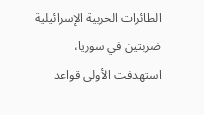الطائرات الحربية الإسرائيلية ضربتين في سوريا، استهدفت الأولى قواعد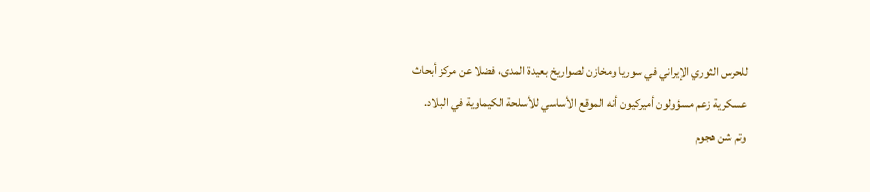للحرس الثوري الإيراني في سوريا ومخازن لصواريخ بعيدة المدى، فضلا عن مركز أبحاث عسكرية زعم مسؤولون أميركيون أنه الموقع الأساسي للأسلحة الكيماوية في البلاد.
وتم شن هجوم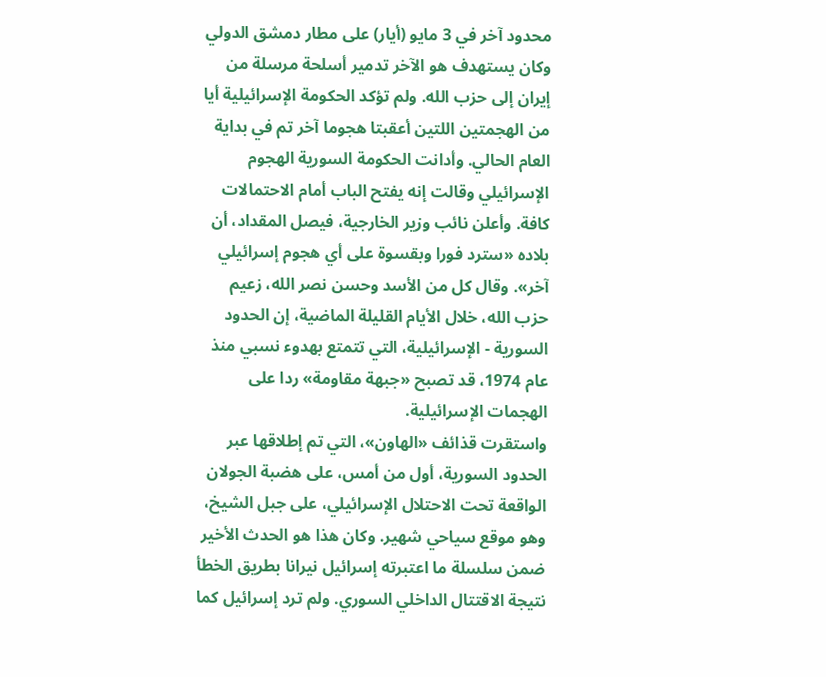محدود آخر في 3 مايو (أيار) على مطار دمشق الدولي وكان يستهدف هو الآخر تدمير أسلحة مرسلة من إيران إلى حزب الله. ولم تؤكد الحكومة الإسرائيلية أيا من الهجمتين اللتين أعقبتا هجوما آخر تم في بداية العام الحالي. وأدانت الحكومة السورية الهجوم الإسرائيلي وقالت إنه يفتح الباب أمام الاحتمالات كافة. وأعلن نائب وزير الخارجية، فيصل المقداد، أن بلاده «سترد فورا وبقسوة على أي هجوم إسرائيلي آخر». وقال كل من الأسد وحسن نصر الله، زعيم حزب الله، خلال الأيام القليلة الماضية، إن الحدود السورية - الإسرائيلية، التي تتمتع بهدوء نسبي منذ عام 1974، قد تصبح «جبهة مقاومة» ردا على الهجمات الإسرائيلية.
واستقرت قذائف «الهاون»، التي تم إطلاقها عبر الحدود السورية، أول من أمس، على هضبة الجولان الواقعة تحت الاحتلال الإسرائيلي، على جبل الشيخ، وهو موقع سياحي شهير. وكان هذا هو الحدث الأخير ضمن سلسلة ما اعتبرته إسرائيل نيرانا بطريق الخطأ نتيجة الاقتتال الداخلي السوري. ولم ترد إسرائيل كما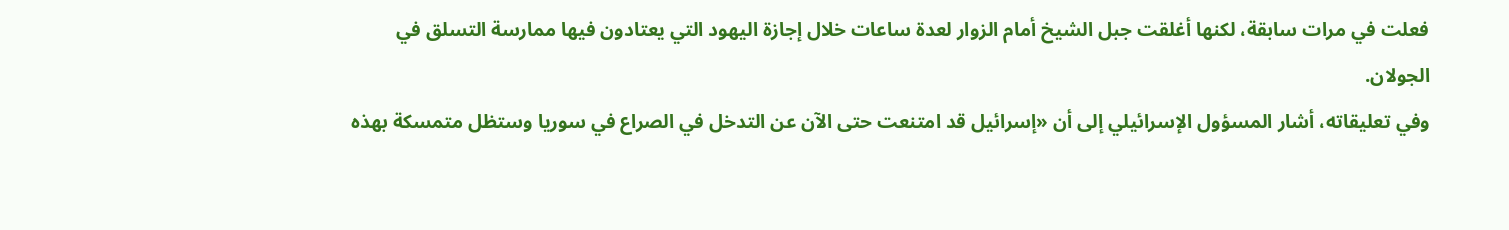فعلت في مرات سابقة، لكنها أغلقت جبل الشيخ أمام الزوار لعدة ساعات خلال إجازة اليهود التي يعتادون فيها ممارسة التسلق في الجولان.
وفي تعليقاته، أشار المسؤول الإسرائيلي إلى أن «إسرائيل قد امتنعت حتى الآن عن التدخل في الصراع في سوريا وستظل متمسكة بهذه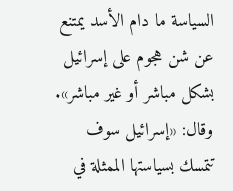السياسة ما دام الأسد يمتنع عن شن هجوم على إسرائيل بشكل مباشر أو غير مباشر». وقال: «إسرائيل سوف تتمسك بسياستها الممثلة في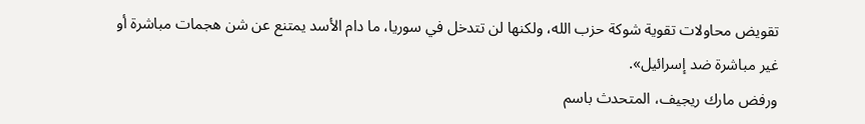تقويض محاولات تقوية شوكة حزب الله، ولكنها لن تتدخل في سوريا، ما دام الأسد يمتنع عن شن هجمات مباشرة أو غير مباشرة ضد إسرائيل».
ورفض مارك ريجيف، المتحدث باسم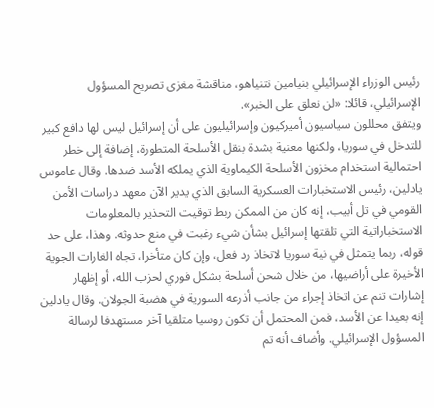رئيس الوزراء الإسرائيلي بنيامين نتنياهو، مناقشة مغزى تصريح المسؤول الإسرائيلي، قائلا: «لن نعلق على الخبر».
ويتفق محللون سياسيون أميركيون وإسرائيليون على أن إسرائيل ليس لها دافع كبير للتدخل في سوريا، ولكنها معنية بشدة بنقل الأسلحة المتطورة، إضافة إلى خطر احتمالية استخدام مخزون الأسلحة الكيماوية الذي يملكه الأسد ضدها. وقال عاموس يادلين، رئيس الاستخبارات العسكرية السابق الذي يدير الآن معهد دراسات الأمن القومي في تل أبيب، إنه كان من الممكن ربط توقيت التحذير بالمعلومات الاستخباراتية التي تلقتها إسرائيل بشأن شيء رغبت في منع حدوثه. وهذا، على حد قوله، ربما يتمثل في نية سوريا لاتخاذ رد فعل، وإن كان متأخرا، تجاه الغارات الجوية الأخيرة على أراضيها، من خلال شحن أسلحة بشكل فوري لحزب الله، أو إظهار إشارات تنم عن اتخاذ إجراء من جانب أذرعه السورية في هضبة الجولان. وقال يادلين إنه بعيدا عن الأسد، فمن المحتمل أن تكون روسيا متلقيا آخر مستهدفا لرسالة المسؤول الإسرائيلي. وأضاف أنه تم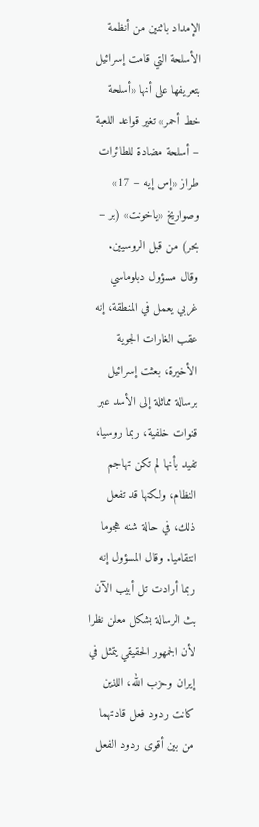الإمداد باثنين من أنظمة الأسلحة التي قامت إسرائيل بتعريفها على أنها «أسلحة خط أحمر» تغير قواعد اللعبة – أسلحة مضادة للطائرات طراز «إس إيه – 17» وصواريخ «ياخونت» (بر – بحر) من قبل الروسيين. وقال مسؤول دبلوماسي غربي يعمل في المنطقة، إنه عقب الغارات الجوية الأخيرة، بعثت إسرائيل برسالة مماثلة إلى الأسد عبر قنوات خلفية، ربما روسيا، تفيد بأنها لم تكن تهاجم النظام، ولكنها قد تفعل ذلك، في حالة شنه هجوما انتقاميا. وقال المسؤول إنه ربما أرادت تل أبيب الآن بث الرسالة بشكل معلن نظرا لأن الجمهور الحقيقي يتمثل في إيران وحزب الله، اللذين كانت ردود فعل قادتهما من بين أقوى ردود الفعل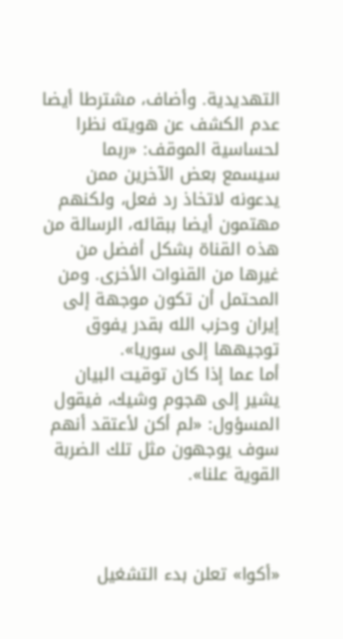التهديدية. وأضاف، مشترطا أيضا عدم الكشف عن هويته نظرا لحساسية الموقف: «ربما سيسمع بعض الآخرين ممن يدعونه لاتخاذ رد فعل، ولكنهم مهتمون أيضا ببقائه، الرسالة من هذه القناة بشكل أفضل من غيرها من القنوات الأخرى. ومن المحتمل أن تكون موجهة إلى إيران وحزب الله بقدر يفوق توجيهها إلى سوريا».
أما عما إذا كان توقيت البيان يشير إلى هجوم وشيك، فيقول المسؤول: «لم أكن لأعتقد أنهم سوف يوجهون مثل تلك الضربة القوية علنا».



«أكوا» تعلن بدء التشغيل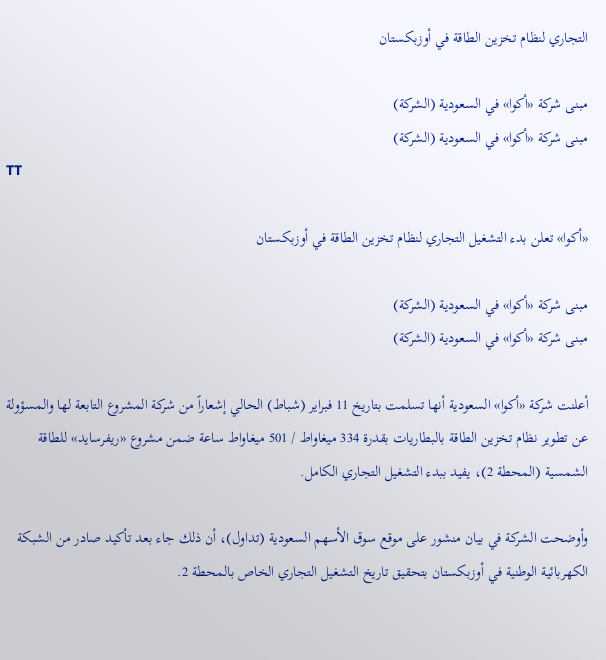التجاري لنظام تخزين الطاقة في أوزبكستان

مبنى شركة «أكوا» في السعودية (الشركة)
مبنى شركة «أكوا» في السعودية (الشركة)
TT

«أكوا» تعلن بدء التشغيل التجاري لنظام تخزين الطاقة في أوزبكستان

مبنى شركة «أكوا» في السعودية (الشركة)
مبنى شركة «أكوا» في السعودية (الشركة)

أعلنت شركة «أكوا» السعودية أنها تسلمت بتاريخ 11 فبراير (شباط) الحالي إشعاراً من شركة المشروع التابعة لها والمسؤولة عن تطوير نظام تخزين الطاقة بالبطاريات بقدرة 334 ميغاواط / 501 ميغاواط ساعة ضمن مشروع «ريفرسايد» للطاقة الشمسية (المحطة 2)، يفيد ببدء التشغيل التجاري الكامل.

وأوضحت الشركة في بيان منشور على موقع سوق الأسهم السعودية (تداول)، أن ذلك جاء بعد تأكيد صادر من الشبكة الكهربائية الوطنية في أوزبكستان بتحقيق تاريخ التشغيل التجاري الخاص بالمحطة 2.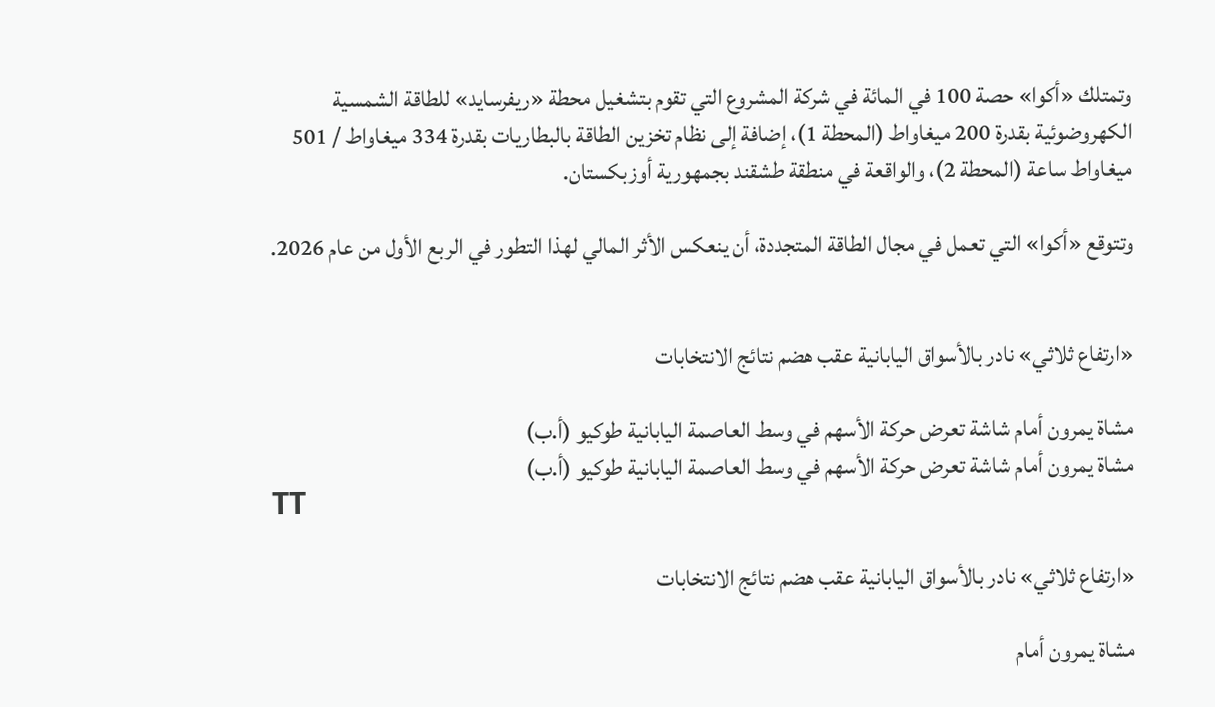وتمتلك «أكوا» حصة 100 في المائة في شركة المشروع التي تقوم بتشغيل محطة «ريفرسايد» للطاقة الشمسية الكهروضوئية بقدرة 200 ميغاواط (المحطة 1)، إضافة إلى نظام تخزين الطاقة بالبطاريات بقدرة 334 ميغاواط / 501 ميغاواط ساعة (المحطة 2)، والواقعة في منطقة طشقند بجمهورية أوزبكستان.

وتتوقع «أكوا» التي تعمل في مجال الطاقة المتجددة، أن ينعكس الأثر المالي لهذا التطور في الربع الأول من عام 2026.


«ارتفاع ثلاثي» نادر بالأسواق اليابانية عقب هضم نتائج الانتخابات

مشاة يمرون أمام شاشة تعرض حركة الأسهم في وسط العاصمة اليابانية طوكيو (أ.ب)
مشاة يمرون أمام شاشة تعرض حركة الأسهم في وسط العاصمة اليابانية طوكيو (أ.ب)
TT

«ارتفاع ثلاثي» نادر بالأسواق اليابانية عقب هضم نتائج الانتخابات

مشاة يمرون أمام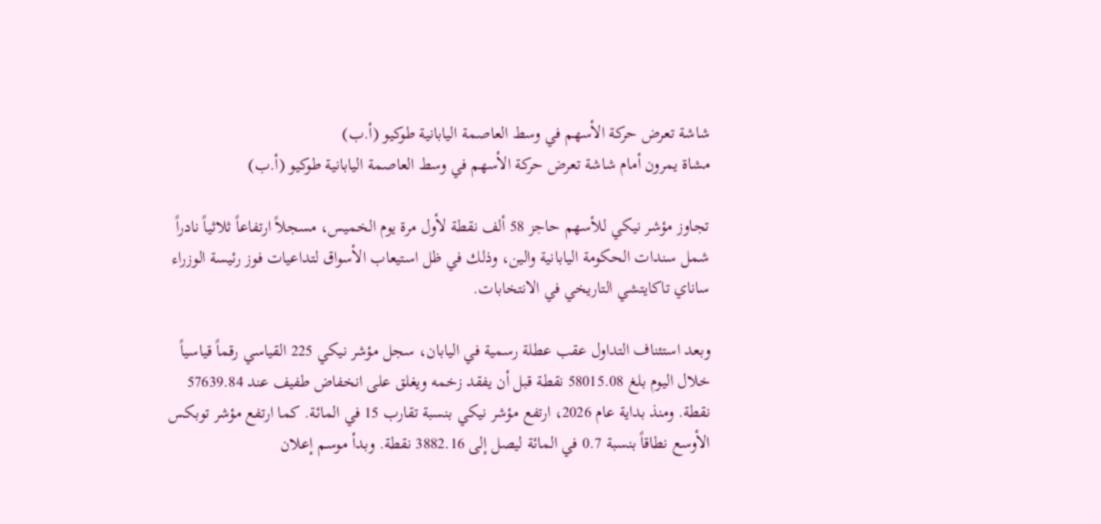شاشة تعرض حركة الأسهم في وسط العاصمة اليابانية طوكيو (أ.ب)
مشاة يمرون أمام شاشة تعرض حركة الأسهم في وسط العاصمة اليابانية طوكيو (أ.ب)

تجاوز مؤشر نيكي للأسهم حاجز 58 ألف نقطة لأول مرة يوم الخميس، مسجلاً ارتفاعاً ثلاثياً نادراً شمل سندات الحكومة اليابانية والين، وذلك في ظل استيعاب الأسواق لتداعيات فوز رئيسة الوزراء ساناي تاكايتشي التاريخي في الانتخابات.

وبعد استئناف التداول عقب عطلة رسمية في اليابان، سجل مؤشر نيكي 225 القياسي رقماً قياسياً خلال اليوم بلغ 58015.08 نقطة قبل أن يفقد زخمه ويغلق على انخفاض طفيف عند 57639.84 نقطة. ومنذ بداية عام 2026، ارتفع مؤشر نيكي بنسبة تقارب 15 في المائة. كما ارتفع مؤشر توبكس الأوسع نطاقاً بنسبة 0.7 في المائة ليصل إلى 3882.16 نقطة. وبدأ موسم إعلان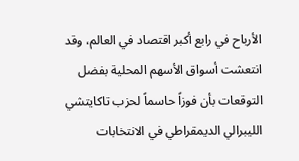الأرباح في رابع أكبر اقتصاد في العالم، وقد انتعشت أسواق الأسهم المحلية بفضل التوقعات بأن فوزاً حاسماً لحزب تاكايتشي الليبرالي الديمقراطي في الانتخابات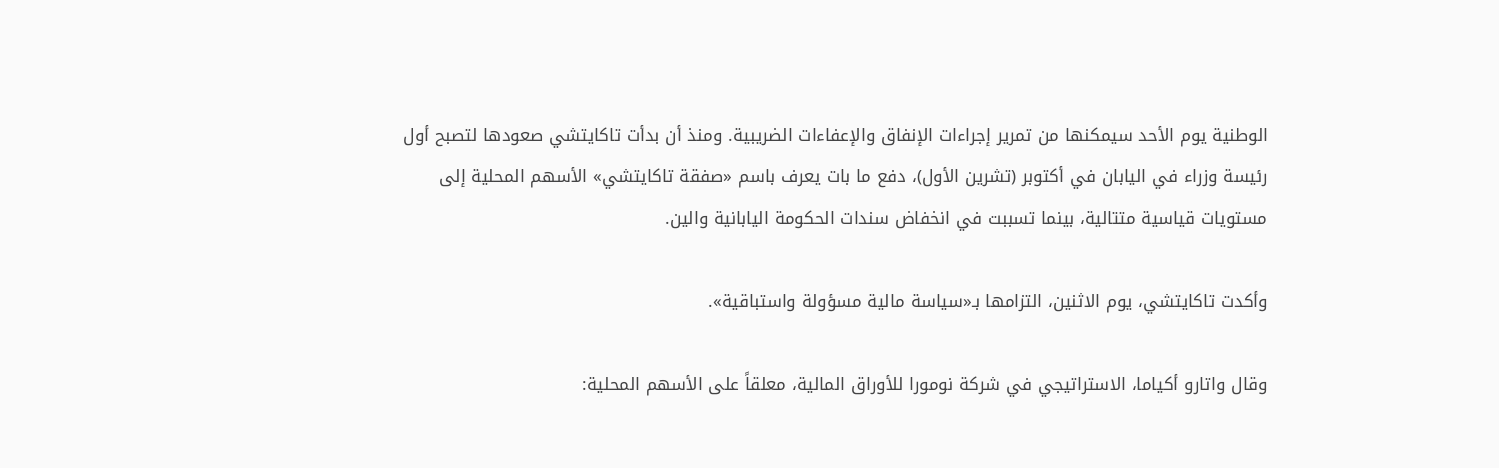الوطنية يوم الأحد سيمكنها من تمرير إجراءات الإنفاق والإعفاءات الضريبية. ومنذ أن بدأت تاكايتشي صعودها لتصبح أول رئيسة وزراء في اليابان في أكتوبر (تشرين الأول)، دفع ما بات يعرف باسم «صفقة تاكايتشي» الأسهم المحلية إلى مستويات قياسية متتالية، بينما تسببت في انخفاض سندات الحكومة اليابانية والين.

وأكدت تاكايتشي، يوم الاثنين، التزامها بـ«سياسة مالية مسؤولة واستباقية».

وقال واتارو أكياما، الاستراتيجي في شركة نومورا للأوراق المالية، معلقاً على الأسهم المحلية: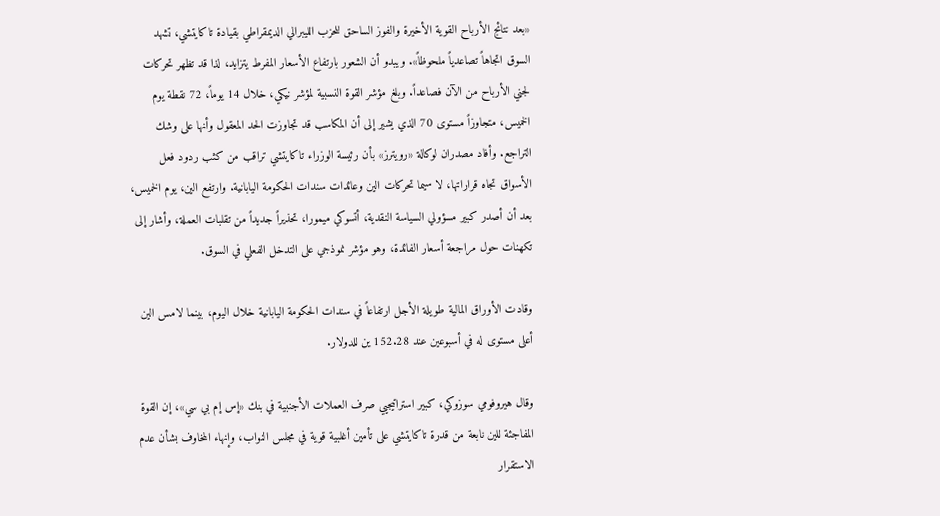«بعد نتائج الأرباح القوية الأخيرة والفوز الساحق للحزب الليبرالي الديمقراطي بقيادة تاكايتشي، تشهد السوق اتجاهاً تصاعدياً ملحوظاً». ويبدو أن الشعور بارتفاع الأسعار المفرط يتزايد، لذا قد تظهر تحركات لجني الأرباح من الآن فصاعداً. وبلغ مؤشر القوة النسبية لمؤشر نيكي، خلال 14 يوماً، 72 نقطة يوم الخميس، متجاوزاً مستوى 70 الذي يشير إلى أن المكاسب قد تجاوزت الحد المعقول وأنها على وشك التراجع. وأفاد مصدران لوكالة «رويترز» بأن رئيسة الوزراء تاكايتشي تراقب من كثب ردود فعل الأسواق تجاه قراراتها، لا سيما تحركات الين وعائدات سندات الحكومة اليابانية. وارتفع الين، يوم الخميس، بعد أن أصدر كبير مسؤولي السياسة النقدية، أتسوكي ميمورا، تحذيراً جديداً من تقلبات العملة، وأشار إلى تكهنات حول مراجعة أسعار الفائدة، وهو مؤشر نموذجي على التدخل الفعلي في السوق.

وقادت الأوراق المالية طويلة الأجل ارتفاعاً في سندات الحكومة اليابانية خلال اليوم، بينما لامس الين أعلى مستوى له في أسبوعين عند 152.28 ين للدولار.

وقال هيروفومي سوزوكي، كبير استراتيجيي صرف العملات الأجنبية في بنك «إس إم بي سي»، إن القوة المفاجئة للين نابعة من قدرة تاكايتشي على تأمين أغلبية قوية في مجلس النواب، وإنهاء المخاوف بشأن عدم الاستقرار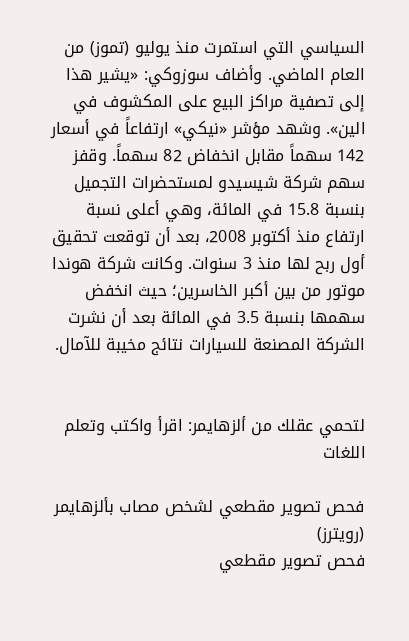السياسي التي استمرت منذ يوليو (تموز) من العام الماضي. وأضاف سوزوكي: «يشير هذا إلى تصفية مراكز البيع على المكشوف في الين». وشهد مؤشر «نيكي» ارتفاعاً في أسعار 142 سهماً مقابل انخفاض 82 سهماً. وقفز سهم شركة شيسيدو لمستحضرات التجميل بنسبة 15.8 في المائة، وهي أعلى نسبة ارتفاع منذ أكتوبر 2008، بعد أن توقعت تحقيق أول ربح لها منذ 3 سنوات. وكانت شركة هوندا موتور من بين أكبر الخاسرين؛ حيث انخفض سهمها بنسبة 3.5 في المائة بعد أن نشرت الشركة المصنعة للسيارات نتائج مخيبة للآمال.


لتحمي عقلك من ألزهايمر: اقرأ واكتب وتعلم اللغات

فحص تصوير مقطعي لشخص مصاب بألزهايمر (رويترز)
فحص تصوير مقطعي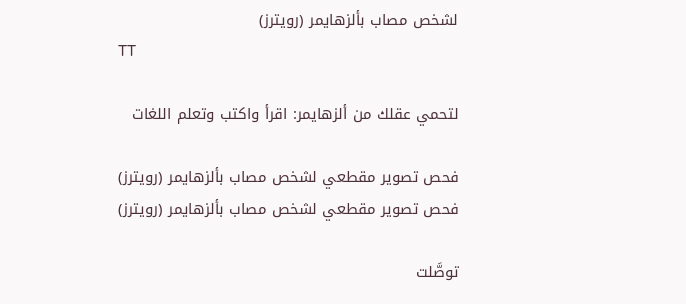لشخص مصاب بألزهايمر (رويترز)
TT

لتحمي عقلك من ألزهايمر: اقرأ واكتب وتعلم اللغات

فحص تصوير مقطعي لشخص مصاب بألزهايمر (رويترز)
فحص تصوير مقطعي لشخص مصاب بألزهايمر (رويترز)

توصَّلت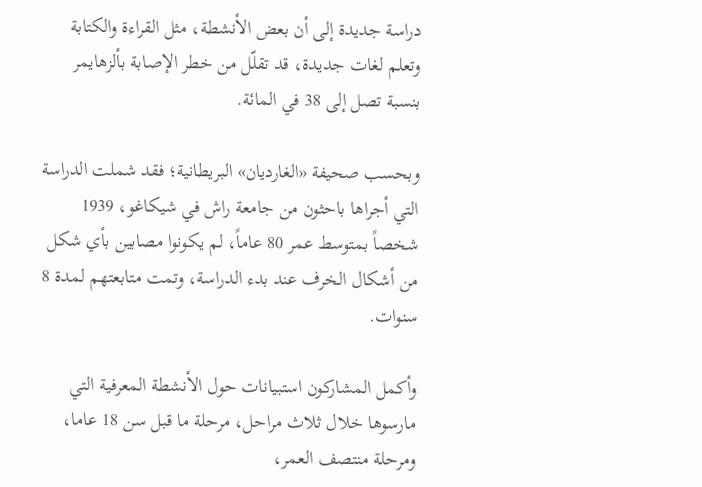دراسة جديدة إلى أن بعض الأنشطة، مثل القراءة والكتابة وتعلم لغات جديدة، قد تقلّل من خطر الإصابة بألزهايمر بنسبة تصل إلى 38 في المائة.

وبحسب صحيفة «الغارديان» البريطانية؛ فقد شملت الدراسة التي أجراها باحثون من جامعة راش في شيكاغو، 1939 شخصاً بمتوسط عمر 80 عاماً، لم يكونوا مصابين بأي شكل من أشكال الخرف عند بدء الدراسة، وتمت متابعتهم لمدة 8 سنوات.

وأكمل المشاركون استبيانات حول الأنشطة المعرفية التي مارسوها خلال ثلاث مراحل، مرحلة ما قبل سن 18 عاما، ومرحلة منتصف العمر،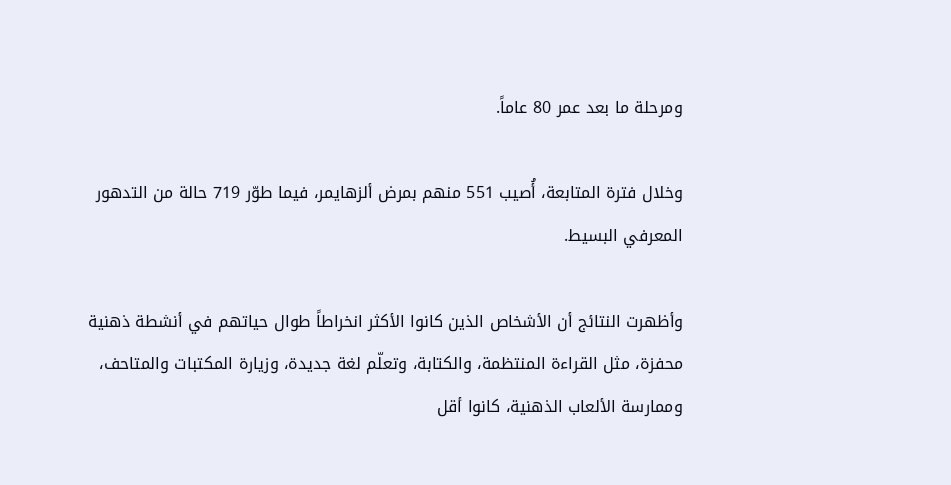ومرحلة ما بعد عمر 80 عاماً.

وخلال فترة المتابعة، أُصيب 551 منهم بمرض ألزهايمر، فيما طوّر 719 حالة من التدهور المعرفي البسيط.

وأظهرت النتائج أن الأشخاص الذين كانوا الأكثر انخراطاً طوال حياتهم في أنشطة ذهنية محفزة، مثل القراءة المنتظمة، والكتابة، وتعلّم لغة جديدة، وزيارة المكتبات والمتاحف، وممارسة الألعاب الذهنية، كانوا أقل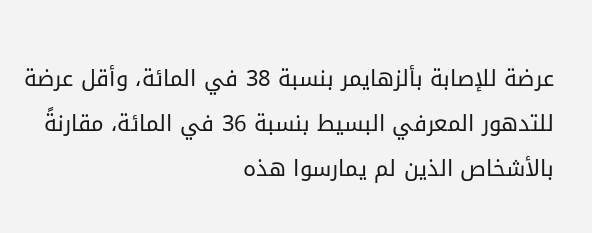عرضة للإصابة بألزهايمر بنسبة 38 في المائة، وأقل عرضة للتدهور المعرفي البسيط بنسبة 36 في المائة، مقارنةً بالأشخاص الذين لم يمارسوا هذه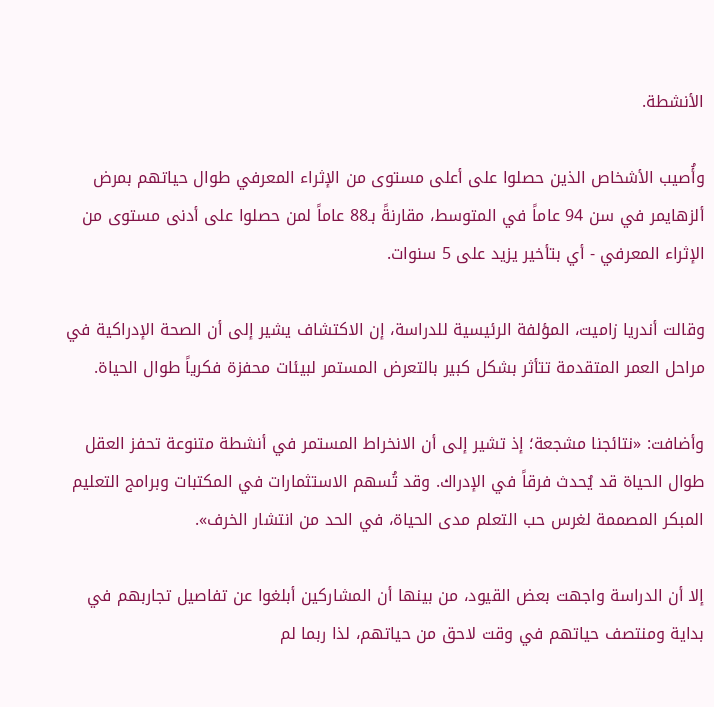الأنشطة.

وأُصيب الأشخاص الذين حصلوا على أعلى مستوى من الإثراء المعرفي طوال حياتهم بمرض ألزهايمر في سن 94 عاماً في المتوسط، مقارنةً بـ88 عاماً لمن حصلوا على أدنى مستوى من الإثراء المعرفي - أي بتأخير يزيد على 5 سنوات.

وقالت أندريا زاميت، المؤلفة الرئيسية للدراسة، إن الاكتشاف يشير إلى أن الصحة الإدراكية في مراحل العمر المتقدمة تتأثر بشكل كبير بالتعرض المستمر لبيئات محفزة فكرياً طوال الحياة.

وأضافت: «نتائجنا مشجعة؛ إذ تشير إلى أن الانخراط المستمر في أنشطة متنوعة تحفز العقل طوال الحياة قد يُحدث فرقاً في الإدراك. وقد تُسهم الاستثمارات في المكتبات وبرامج التعليم المبكر المصممة لغرس حب التعلم مدى الحياة، في الحد من انتشار الخرف».

إلا أن الدراسة واجهت بعض القيود، من بينها أن المشاركين أبلغوا عن تفاصيل تجاربهم في بداية ومنتصف حياتهم في وقت لاحق من حياتهم، لذا ربما لم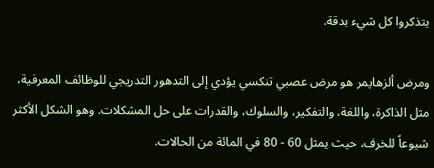يتذكروا كل شيء بدقة.

ومرض ألزهايمر هو مرض عصبي تنكسي يؤدي إلى التدهور التدريجي للوظائف المعرفية، مثل الذاكرة، واللغة، والتفكير، والسلوك، والقدرات على حل المشكلات. وهو الشكل الأكثر شيوعاً للخرف، حيث يمثل 60 - 80 في المائة من الحالات.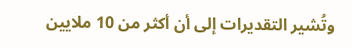وتُشير التقديرات إلى أن أكثر من 10 ملايين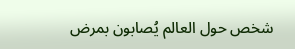شخص حول العالم يُصابون بمرض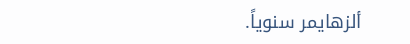ألزهايمر سنوياً.